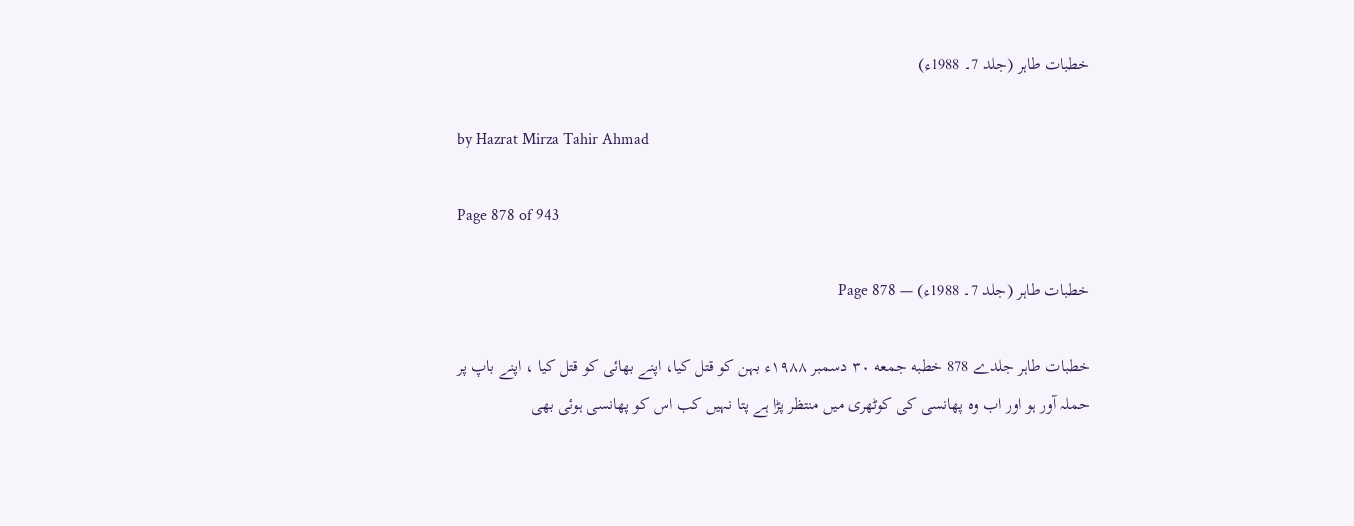خطبات طاہر (جلد 7۔ 1988ء)

by Hazrat Mirza Tahir Ahmad

Page 878 of 943

خطبات طاہر (جلد 7۔ 1988ء) — Page 878

خطبات طاہر جلدے 878 خطبه جمعه ۳۰ دسمبر ۱۹۸۸ء بہن کو قتل کیا، اپنے بھائی کو قتل کیا ، اپنے باپ پر حملہ آور ہو اور اب وہ پھانسی کی کوٹھری میں منتظر پڑا ہے پتا نہیں کب اس کو پھانسی ہوئی بھی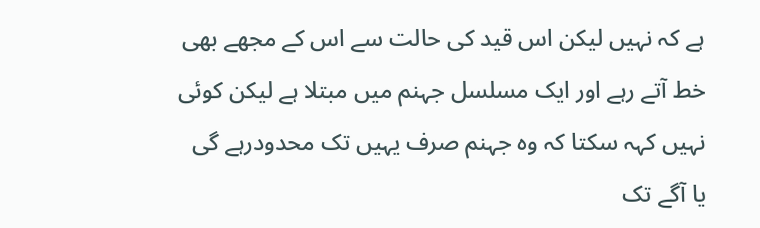ہے کہ نہیں لیکن اس قید کی حالت سے اس کے مجھے بھی خط آتے رہے اور ایک مسلسل جہنم میں مبتلا ہے لیکن کوئی نہیں کہہ سکتا کہ وہ جہنم صرف یہیں تک محدودرہے گی یا آگے تک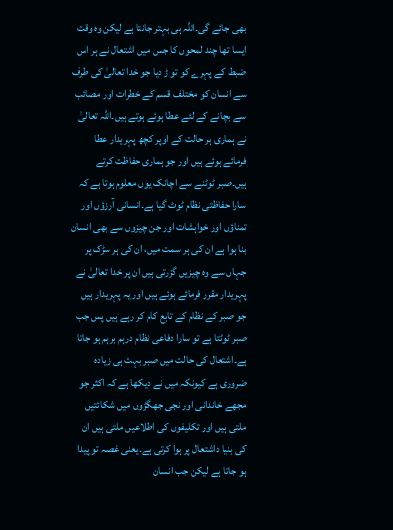بھی جائے گی۔اللہ ہی بہتر جانتا ہے لیکن وہ وقت ایسا تھا چند لمحوں کا جس میں اشتعال نے ہر اس ضبط کے پہرے کو تو ڑ دیا جو خدا تعالیٰ کی طرف سے انسان کو مختلف قسم کے خطرات اور مصائب سے بچانے کے لئے عطا ہوئے ہوتے ہیں۔اللہ تعالیٰ نے ہماری ہر حالت کے اوپر کچھ پہریدار عطا فرمائے ہوئے ہیں اور جو ہماری حفاظت کرتے ہیں۔صبر ٹوٹنے سے اچانک یوں معلوم ہوتا ہے کہ سارا حفاظتی نظام ٹوٹ گیا ہے۔انسانی آرزؤں اور تمناؤں اور خواہشات اور جن چیزوں سے بھی انسان بنا ہوا ہے ان کی ہر سمت میں، ان کی ہر سڑک پر جہاں سے وہ چیزیں گزرتی ہیں ان پر خدا تعالیٰ نے پہریدار مقرر فرمائے ہوئے ہیں اور یہ پہریدار ہیں جو صبر کے نظام کے تابع کام کر رہے ہیں پس جب صبر ٹوٹتا ہے تو سارا دفاعی نظام درہم برہم ہو جاتا ہے۔اشتعال کی حالت میں صبر بہت ہی زیادہ ضروری ہے کیونکہ میں نے دیکھا ہے کہ اکثر جو مجھے خاندانی اور نجی جھگڑوں میں شکائتیں ملتی ہیں اور تکلیفوں کی اطلاعیں ملتی ہیں ان کی بنیا داشتعال پر ہوا کرتی ہے۔یعنی غصہ تو پیدا ہو جاتا ہے لیکن جب انسان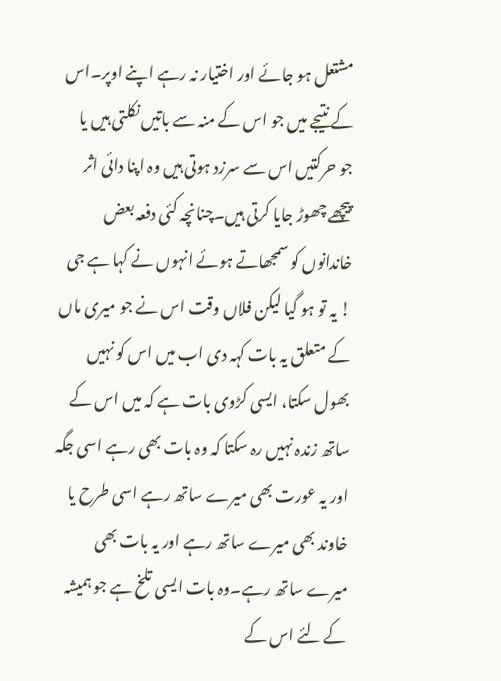مشتعل ہو جائے اور اختیار نہ رہے اپنے اوپر۔اس کے نتیجے میں جو اس کے منہ سے باتیں نکلتی ہیں یا جو حرکتیں اس سے سرزد ہوتی ہیں وہ اپنا دائی اثر پیچھے چھوڑ جایا کرتی ہیں۔چنانچہ کئی دفعہ بعض خاندانوں کو سمجھاتے ہوئے انہوں نے کہا ہے جی ! یہ تو ہو گیا لیکن فلاں وقت اس نے جو میری ماں کے متعلق یہ بات کہہ دی اب میں اس کو نہیں بھول سکتا، ایسی کڑوی بات ہے کہ میں اس کے ساتھ زندہ نہیں رہ سکتا کہ وہ بات بھی رہے اسی جگہ اور یہ عورت بھی میرے ساتھ رہے اسی طرح یا خاوند بھی میرے ساتھ رہے اور یہ بات بھی میرے ساتھ رہے۔وہ بات ایسی تلخ ہے جو ہمیشہ کے لئے اس کے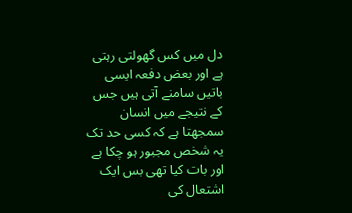دل میں کس گھولتی رہتی ہے اور بعض دفعہ ایسی باتیں سامنے آتی ہیں جس کے نتیجے میں انسان سمجھتا ہے کہ کسی حد تک یہ شخص مجبور ہو چکا ہے اور بات کیا تھی بس ایک اشتعال کی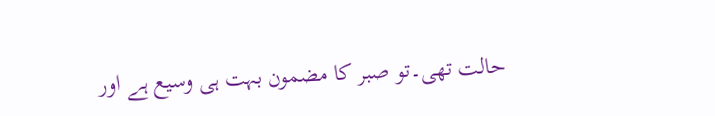حالت تھی۔تو صبر کا مضمون بہت ہی وسیع ہے اور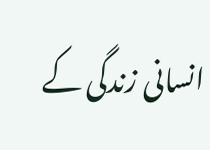انسانی زندگی کے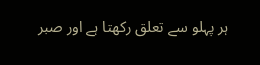ہر پہلو سے تعلق رکھتا ہے اور صبر